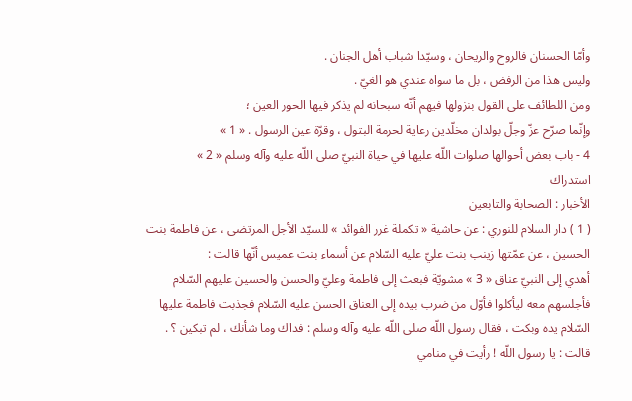وأمّا الحسنان فالروح والريحان ، وسيّدا شباب أهل الجنان .
وليس هذا من الرفض ، بل ما سواه عندي هو الغيّ .
ومن اللطائف على القول بنزولها فيهم أنّه سبحانه لم يذكر فيها الحور العين ؛
وإنّما صرّح عزّ وجلّ بولدان مخلّدين رعاية لحرمة البتول ، وقرّة عين الرسول . « 1 »
4 - باب بعض أحوالها صلوات اللّه عليها في حياة النبيّ صلى اللّه عليه وآله وسلم « 2 »
استدراك
الأخبار : الصحابة والتابعين
( 1 ) دار السلام للنوري : عن حاشية « تكملة غرر الفوائد » للسيّد الأجل المرتضى ، عن فاطمة بنت الحسين ، عن عمّتها زينب بنت عليّ عليه السّلام عن أسماء بنت عميس أنّها قالت :
أهدي إلى النبيّ عناق « 3 » مشويّة فبعث إلى فاطمة وعليّ والحسن والحسين عليهم السّلام فأجلسهم معه ليأكلوا فأوّل من ضرب بيده إلى العناق الحسن عليه السّلام فجذبت فاطمة عليها السّلام يده وبكت ، فقال رسول اللّه صلى اللّه عليه وآله وسلم : فداك وما شأنك ، لم تبكين ؟ .
قالت : يا رسول اللّه ! رأيت في منامي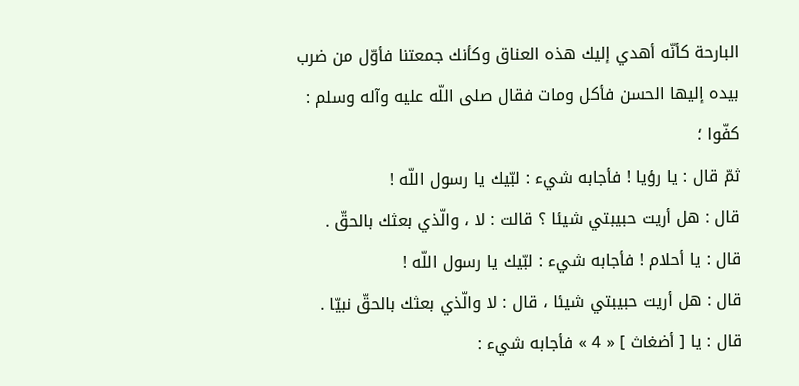البارحة كأنّه أهدي إليك هذه العناق وكأنك جمعتنا فأوّل من ضرب بيده إليها الحسن فأكل ومات فقال صلى اللّه عليه وآله وسلم : كفّوا ؛
ثمّ قال : يا رؤيا ! فأجابه شيء : لبّيك يا رسول اللّه !
قال : هل أريت حبيبتي شيئا ؟ قالت : لا ، والّذي بعثك بالحقّ .
قال : يا أحلام ! فأجابه شيء : لبّيك يا رسول اللّه !
قال : هل أريت حبيبتي شيئا ، قال : لا والّذي بعثك بالحقّ نبيّا .
قال : يا [ أضغاث ] « 4 » فأجابه شيء :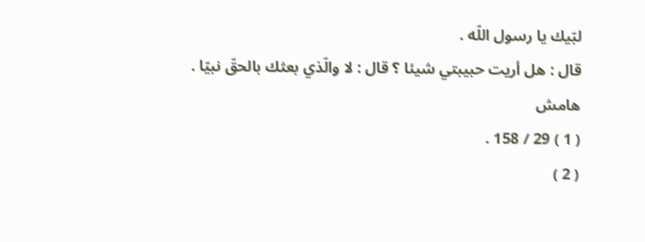لبّيك يا رسول اللّه .
قال : هل أريت حبيبتي شيئا ؟ قال : لا والّذي بعثك بالحقّ نبيّا .
هامش
( 1 ) 29 / 158 .
( 2 )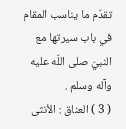تقدّم ما يناسب المقام في باب سيرتها مع النبيّ صلى اللّه عليه وآله وسلم .
( 3 ) العناق : الأنثى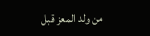من ولد المعز قبل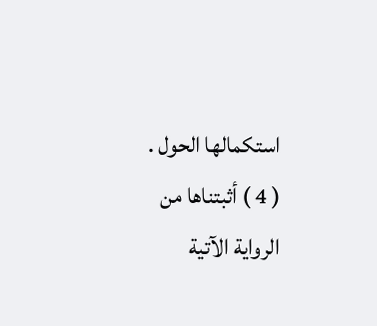استكمالها الحول .
( 4 ) أثبتناها من الرواية الآتية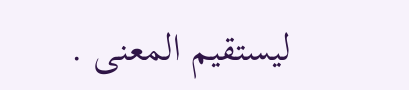ليستقيم المعنى .